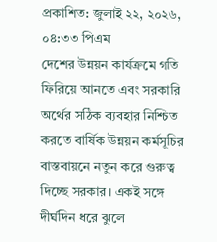প্রকাশিত: জুলাই ২২, ২০২৬, ০৪:৩৩ পিএম
দেশের উন্নয়ন কার্যক্রমে গতি ফিরিয়ে আনতে এবং সরকারি অর্থের সঠিক ব্যবহার নিশ্চিত করতে বার্ষিক উন্নয়ন কর্মসূচির বাস্তবায়নে নতুন করে গুরুত্ব দিচ্ছে সরকার। একই সঙ্গে দীর্ঘদিন ধরে ঝুলে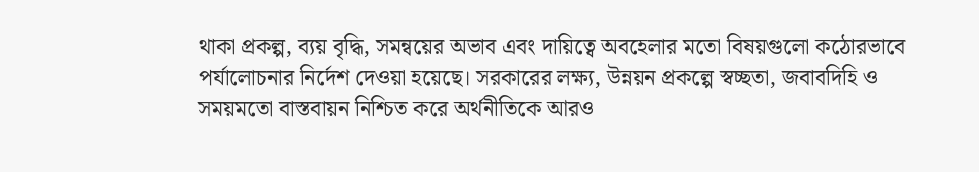থাকা প্রকল্প, ব্যয় বৃদ্ধি, সমন্বয়ের অভাব এবং দায়িত্বে অবহেলার মতো বিষয়গুলো কঠোরভাবে পর্যালোচনার নির্দেশ দেওয়া হয়েছে। সরকারের লক্ষ্য, উন্নয়ন প্রকল্পে স্বচ্ছতা, জবাবদিহি ও সময়মতো বাস্তবায়ন নিশ্চিত করে অর্থনীতিকে আরও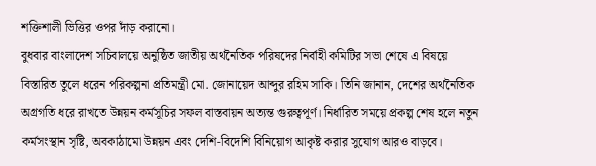শক্তিশালী ভিত্তির ওপর দাঁড় করানো।
বুধবার বাংলাদেশ সচিবালয়ে অনুষ্ঠিত জাতীয় অর্থনৈতিক পরিষদের নির্বাহী কমিটির সভা শেষে এ বিষয়ে বিস্তারিত তুলে ধরেন পরিকল্পনা প্রতিমন্ত্রী মো. জোনায়েদ আব্দুর রহিম সাকি। তিনি জানান, দেশের অর্থনৈতিক অগ্রগতি ধরে রাখতে উন্নয়ন কর্মসূচির সফল বাস্তবায়ন অত্যন্ত গুরুত্বপূর্ণ। নির্ধারিত সময়ে প্রকল্প শেষ হলে নতুন কর্মসংস্থান সৃষ্টি, অবকাঠামো উন্নয়ন এবং দেশি-বিদেশি বিনিয়োগ আকৃষ্ট করার সুযোগ আরও বাড়বে।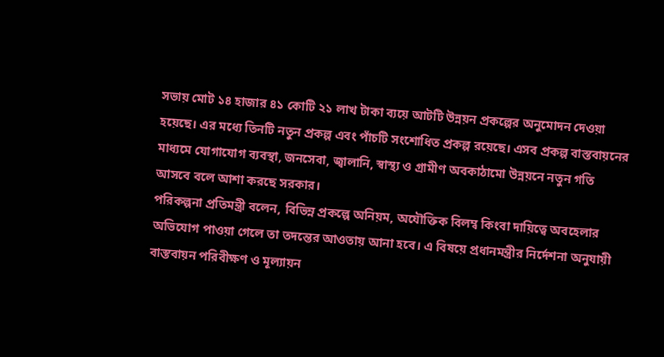সভায় মোট ১৪ হাজার ৪১ কোটি ২১ লাখ টাকা ব্যয়ে আটটি উন্নয়ন প্রকল্পের অনুমোদন দেওয়া হয়েছে। এর মধ্যে তিনটি নতুন প্রকল্প এবং পাঁচটি সংশোধিত প্রকল্প রয়েছে। এসব প্রকল্প বাস্তবায়নের মাধ্যমে যোগাযোগ ব্যবস্থা, জনসেবা, জ্বালানি, স্বাস্থ্য ও গ্রামীণ অবকাঠামো উন্নয়নে নতুন গতি আসবে বলে আশা করছে সরকার।
পরিকল্পনা প্রতিমন্ত্রী বলেন, বিভিন্ন প্রকল্পে অনিয়ম, অযৌক্তিক বিলম্ব কিংবা দায়িত্বে অবহেলার অভিযোগ পাওয়া গেলে তা তদন্তের আওতায় আনা হবে। এ বিষয়ে প্রধানমন্ত্রীর নির্দেশনা অনুযায়ী বাস্তবায়ন পরিবীক্ষণ ও মূল্যায়ন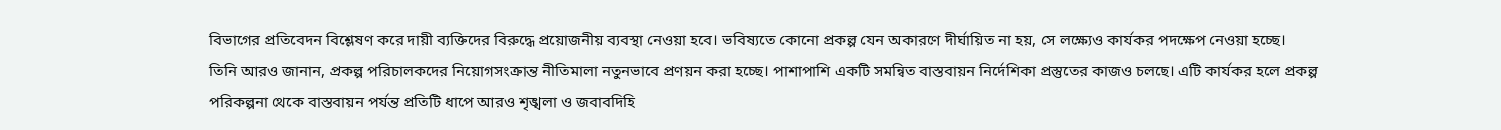বিভাগের প্রতিবেদন বিশ্লেষণ করে দায়ী ব্যক্তিদের বিরুদ্ধে প্রয়োজনীয় ব্যবস্থা নেওয়া হবে। ভবিষ্যতে কোনো প্রকল্প যেন অকারণে দীর্ঘায়িত না হয়, সে লক্ষ্যেও কার্যকর পদক্ষেপ নেওয়া হচ্ছে।
তিনি আরও জানান, প্রকল্প পরিচালকদের নিয়োগসংক্রান্ত নীতিমালা নতুনভাবে প্রণয়ন করা হচ্ছে। পাশাপাশি একটি সমন্বিত বাস্তবায়ন নির্দেশিকা প্রস্তুতের কাজও চলছে। এটি কার্যকর হলে প্রকল্প পরিকল্পনা থেকে বাস্তবায়ন পর্যন্ত প্রতিটি ধাপে আরও শৃঙ্খলা ও জবাবদিহি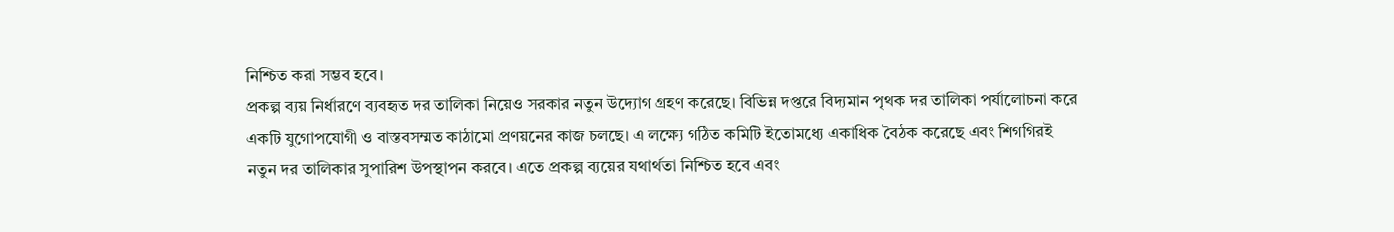নিশ্চিত করা সম্ভব হবে।
প্রকল্প ব্যয় নির্ধারণে ব্যবহৃত দর তালিকা নিয়েও সরকার নতুন উদ্যোগ গ্রহণ করেছে। বিভিন্ন দপ্তরে বিদ্যমান পৃথক দর তালিকা পর্যালোচনা করে একটি যুগোপযোগী ও বাস্তবসম্মত কাঠামো প্রণয়নের কাজ চলছে। এ লক্ষ্যে গঠিত কমিটি ইতোমধ্যে একাধিক বৈঠক করেছে এবং শিগগিরই নতুন দর তালিকার সুপারিশ উপস্থাপন করবে। এতে প্রকল্প ব্যয়ের যথার্থতা নিশ্চিত হবে এবং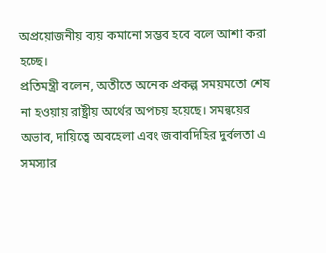অপ্রয়োজনীয় ব্যয় কমানো সম্ভব হবে বলে আশা করা হচ্ছে।
প্রতিমন্ত্রী বলেন, অতীতে অনেক প্রকল্প সময়মতো শেষ না হওয়ায় রাষ্ট্রীয় অর্থের অপচয় হয়েছে। সমন্বয়ের অভাব, দায়িত্বে অবহেলা এবং জবাবদিহির দুর্বলতা এ সমস্যার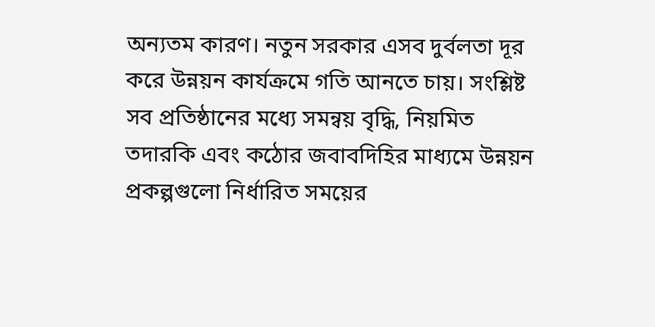অন্যতম কারণ। নতুন সরকার এসব দুর্বলতা দূর করে উন্নয়ন কার্যক্রমে গতি আনতে চায়। সংশ্লিষ্ট সব প্রতিষ্ঠানের মধ্যে সমন্বয় বৃদ্ধি, নিয়মিত তদারকি এবং কঠোর জবাবদিহির মাধ্যমে উন্নয়ন প্রকল্পগুলো নির্ধারিত সময়ের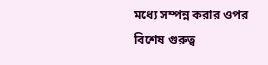মধ্যে সম্পন্ন করার ওপর বিশেষ গুরুত্ব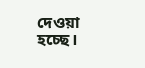দেওয়া হচ্ছে।